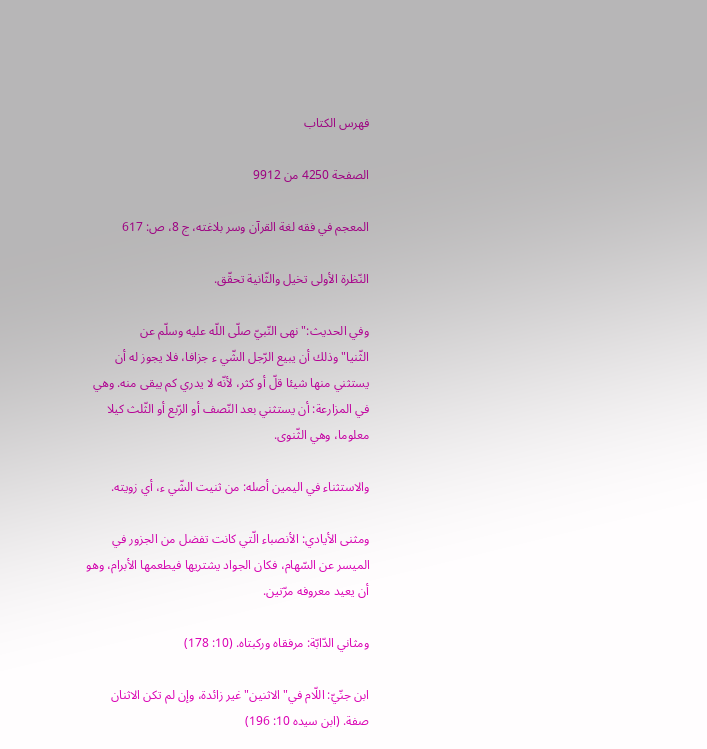فهرس الكتاب

الصفحة 4250 من 9912

المعجم في فقه لغة القرآن وسر بلاغته، ج 8، ص: 617

النّظرة الأولى تخيل والثّانية تحقّق.

وفي الحديث:"نهى النّبيّ صلّى اللّه عليه وسلّم عن الثّنيا"وذلك أن يبيع الرّجل الشّي ء جزافا، فلا يجوز له أن يستثني منها شيئا قلّ أو كثر، لأنّه لا يدري كم يبقى منه. وهي في المزارعة: أن يستثني بعد النّصف أو الرّبع أو الثّلث كيلا معلوما، وهي الثّنوى.

والاستثناء في اليمين أصله: من ثنيت الشّي ء، أي زويته.

ومثنى الأيادي: الأنصباء الّتي كانت تفضل من الجزور في الميسر عن السّهام، فكان الجواد يشتريها فيطعمها الأبرام، وهو أن يعيد معروفه مرّتين.

ومثاني الدّابّة: مرفقاه وركبتاه. (10: 178)

ابن جنّيّ: اللّام في"الاثنين"غير زائدة، وإن لم تكن الاثنان صفة. (ابن سيده 10: 196)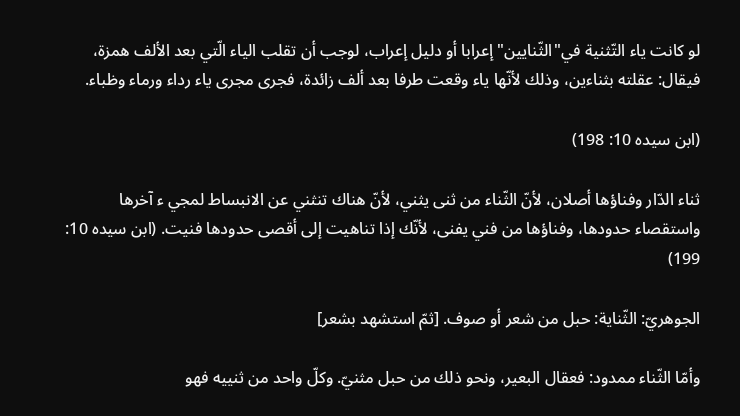لو كانت ياء التّثنية في"الثّنايين"إعرابا أو دليل إعراب، لوجب أن تقلب الياء الّتي بعد الألف همزة، فيقال: عقلته بثناءين، وذلك لأنّها ياء وقعت طرفا بعد ألف زائدة، فجرى مجرى ياء رداء ورماء وظباء.

(ابن سيده 10: 198)

ثناء الدّار وفناؤها أصلان، لأنّ الثّناء من ثنى يثني، لأنّ هناك تنثني عن الانبساط لمجي ء آخرها واستقصاء حدودها، وفناؤها من فني يفنى، لأنّك إذا تناهيت إلى أقصى حدودها فنيت. (ابن سيده 10: 199)

الجوهريّ: الثّناية: حبل من شعر أو صوف. [ثمّ استشهد بشعر]

وأمّا الثّناء ممدود: فعقال البعير، ونحو ذلك من حبل مثنيّ. وكلّ واحد من ثنييه فهو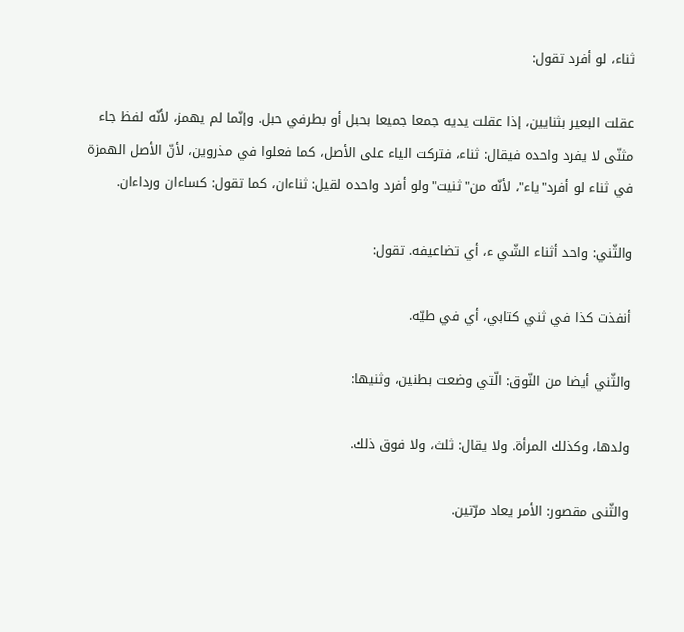ثناء، لو أفرد تقول:

عقلت البعير بثنايين، إذا عقلت يديه جمعا جميعا بحبل أو بطرفي حبل. وإنّما لم يهمز، لأنّه لفظ جاء مثنّى لا يفرد واحده فيقال: ثناء، فتركت الياء على الأصل، كما فعلوا في مذروين، لأنّ الأصل الهمزة في ثناء لو أفرد"ياء"، لأنّه من"ثنيت"ولو أفرد واحده لقيل: ثناءان، كما تقول: كساءان ورداءان.

والثّني: واحد أثناء الشّي ء، أي تضاعيفه. تقول:

أنفذت كذا في ثني كتابي، أي في طيّه.

والثّني أيضا من النّوق: الّتي وضعت بطنين، وثنيها:

ولدها، وكذلك المرأة. ولا يقال: ثلث، ولا فوق ذلك.

والثّنى مقصور: الأمر يعاد مرّتين.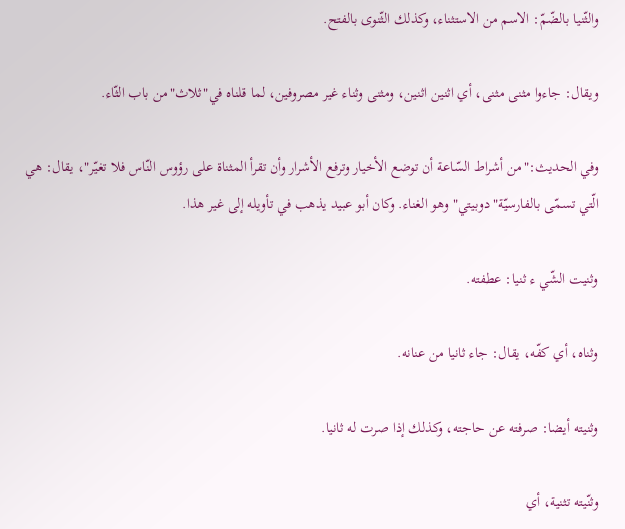والثّنيا بالضّمّ: الاسم من الاستثناء، وكذلك الثّنوى بالفتح.

ويقال: جاءوا مثنى مثنى، أي اثنين اثنين، ومثنى وثناء غير مصروفين، لما قلناه في"ثلاث"من باب الثّاء.

وفي الحديث:"من أشراط السّاعة أن توضع الأخيار وترفع الأشرار وأن تقرأ المثناة على رؤوس النّاس فلا تغيّر"، يقال: هي الّتي تسمّى بالفارسيّة"دوبيتي"وهو الغناء. وكان أبو عبيد يذهب في تأويله إلى غير هذا.

وثنيت الشّي ء ثنيا: عطفته.

وثناه، أي كفّه، يقال: جاء ثانيا من عنانه.

وثنيته أيضا: صرفته عن حاجته، وكذلك إذا صرت له ثانيا.

وثنّيته تثنية، أي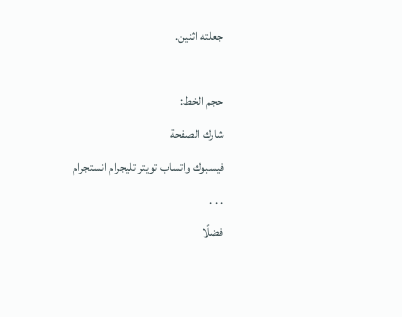جعلته اثنين.

حجم الخط:
شارك الصفحة
فيسبوك واتساب تويتر تليجرام انستجرام
. . .
فضلًا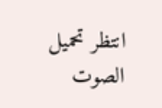انتظر تحميل الصوت